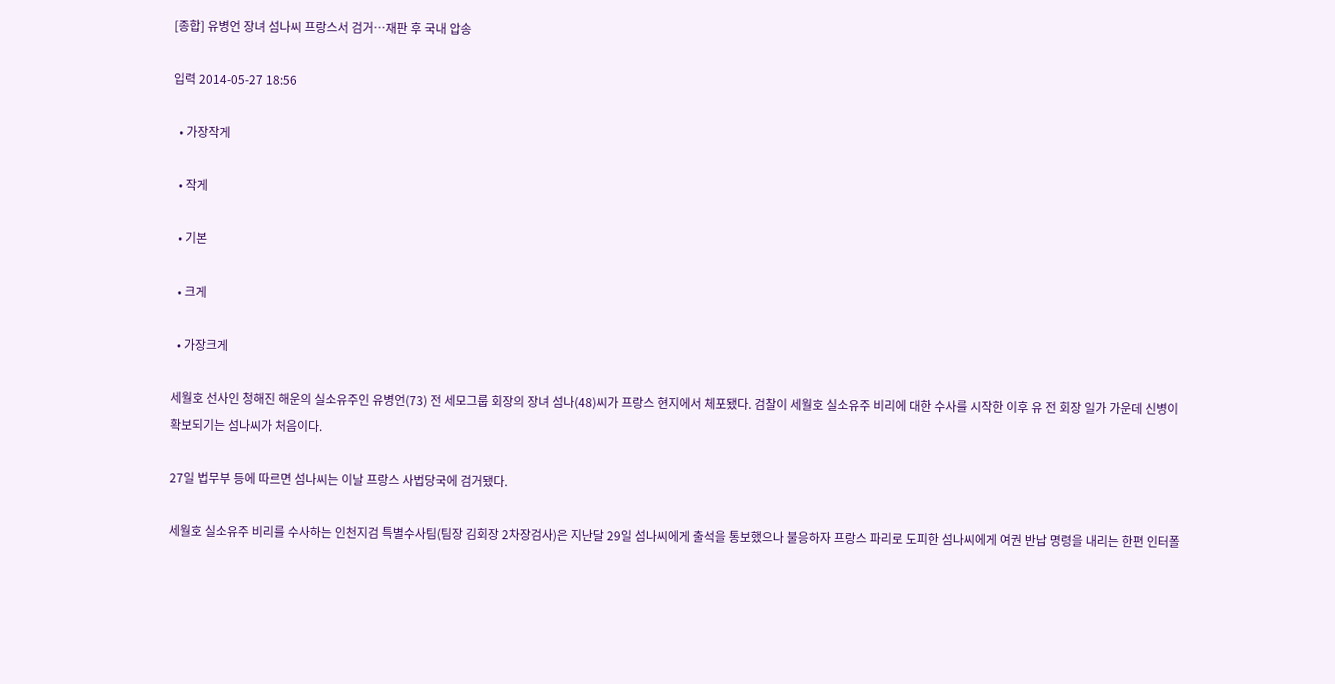[종합] 유병언 장녀 섬나씨 프랑스서 검거…재판 후 국내 압송

입력 2014-05-27 18:56

  • 가장작게

  • 작게

  • 기본

  • 크게

  • 가장크게

세월호 선사인 청해진 해운의 실소유주인 유병언(73) 전 세모그룹 회장의 장녀 섬나(48)씨가 프랑스 현지에서 체포됐다. 검찰이 세월호 실소유주 비리에 대한 수사를 시작한 이후 유 전 회장 일가 가운데 신병이 확보되기는 섬나씨가 처음이다.

27일 법무부 등에 따르면 섬나씨는 이날 프랑스 사법당국에 검거됐다.

세월호 실소유주 비리를 수사하는 인천지검 특별수사팀(팀장 김회장 2차장검사)은 지난달 29일 섬나씨에게 출석을 통보했으나 불응하자 프랑스 파리로 도피한 섬나씨에게 여권 반납 명령을 내리는 한편 인터폴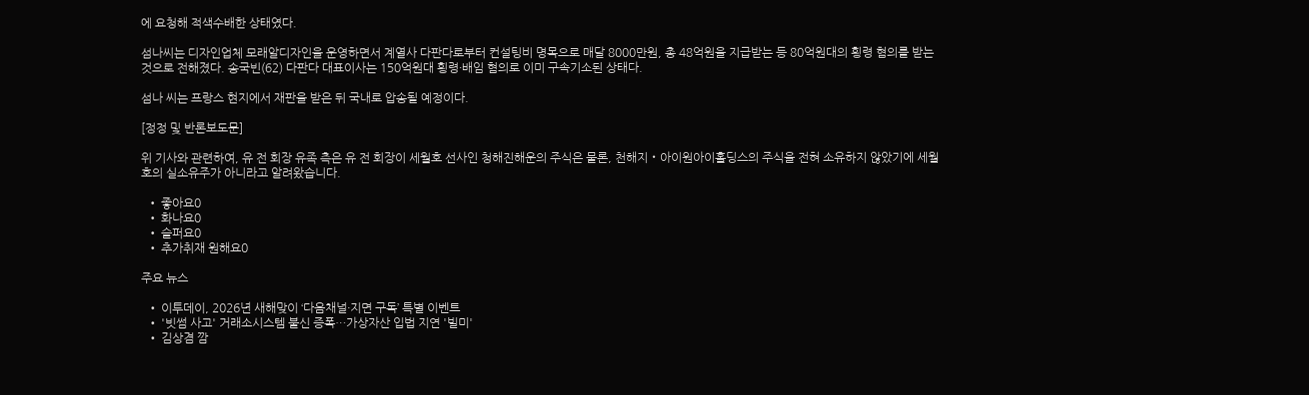에 요청해 적색수배한 상태였다.

섬나씨는 디자인업체 모래알디자인을 운영하면서 계열사 다판다로부터 컨설팅비 명목으로 매달 8000만원, 총 48억원을 지급받는 등 80억원대의 횡령 혐의를 받는 것으로 전해졌다. 송국빈(62) 다판다 대표이사는 150억원대 횡령·배임 혐의로 이미 구속기소된 상태다.

섬나 씨는 프랑스 현지에서 재판을 받은 뒤 국내로 압송될 예정이다.

[정정 및 반론보도문]

위 기사와 관련하여, 유 전 회장 유족 측은 유 전 회장이 세월호 선사인 청해진해운의 주식은 물론, 천해지‧아이원아이홀딩스의 주식을 전혀 소유하지 않았기에 세월호의 실소유주가 아니라고 알려왔습니다.

  • 좋아요0
  • 화나요0
  • 슬퍼요0
  • 추가취재 원해요0

주요 뉴스

  • 이투데이, 2026년 새해맞이 ‘다음채널·지면 구독’ 특별 이벤트
  • '빗썸 사고' 거래소시스템 불신 증폭…가상자산 입법 지연 '빌미'
  • 김상겸 깜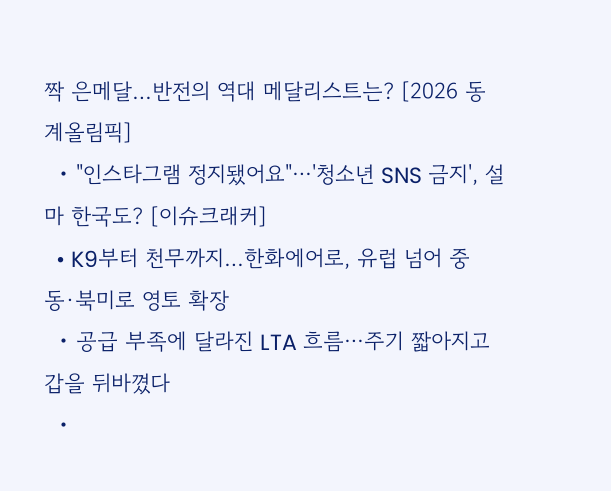짝 은메달…반전의 역대 메달리스트는? [2026 동계올림픽]
  • "인스타그램 정지됐어요"⋯'청소년 SNS 금지', 설마 한국도? [이슈크래커]
  • K9부터 천무까지…한화에어로, 유럽 넘어 중동·북미로 영토 확장
  • 공급 부족에 달라진 LTA 흐름⋯주기 짧아지고 갑을 뒤바꼈다
  •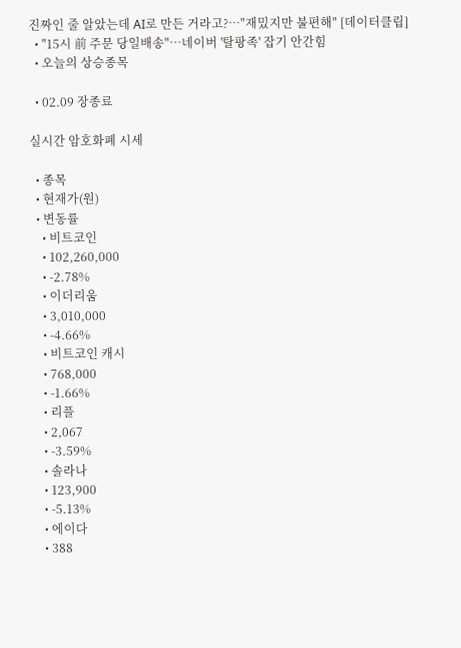진짜인 줄 알았는데 AI로 만든 거라고?…"재밌지만 불편해" [데이터클립]
  • "15시 前 주문 당일배송"…네이버 '탈팡족' 잡기 안간힘
  • 오늘의 상승종목

  • 02.09 장종료

실시간 암호화폐 시세

  • 종목
  • 현재가(원)
  • 변동률
    • 비트코인
    • 102,260,000
    • -2.78%
    • 이더리움
    • 3,010,000
    • -4.66%
    • 비트코인 캐시
    • 768,000
    • -1.66%
    • 리플
    • 2,067
    • -3.59%
    • 솔라나
    • 123,900
    • -5.13%
    • 에이다
    • 388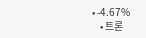• -4.67%
    • 트론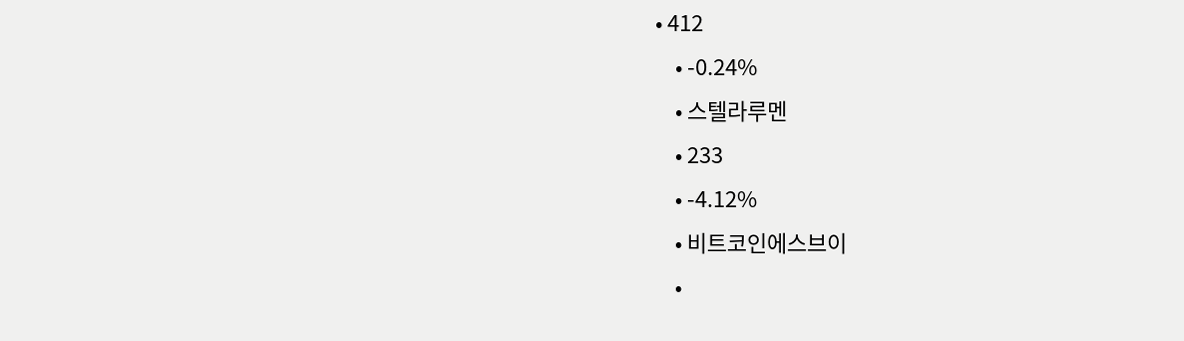• 412
    • -0.24%
    • 스텔라루멘
    • 233
    • -4.12%
    • 비트코인에스브이
    •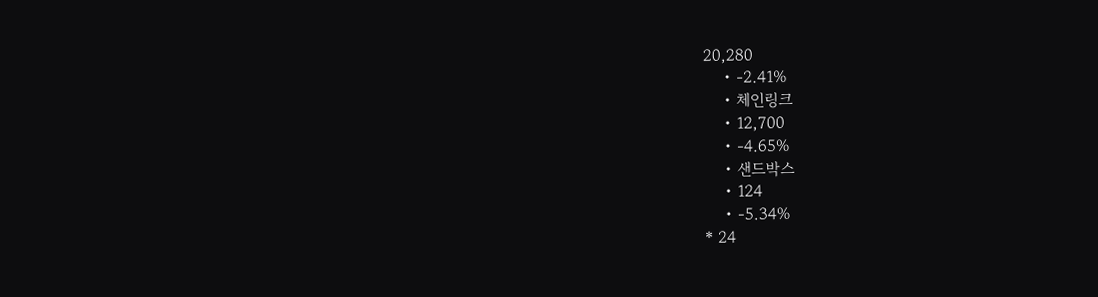20,280
    • -2.41%
    • 체인링크
    • 12,700
    • -4.65%
    • 샌드박스
    • 124
    • -5.34%
* 24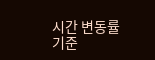시간 변동률 기준